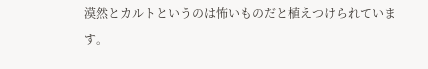漠然とカルトというのは怖いものだと植えつけられています。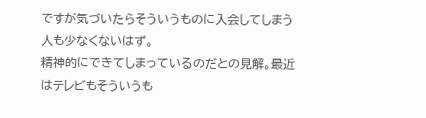ですが気づいたらそういうものに入会してしまう人も少なくないはず。
精神的にできてしまっているのだとの見解。最近はテレビもそういうも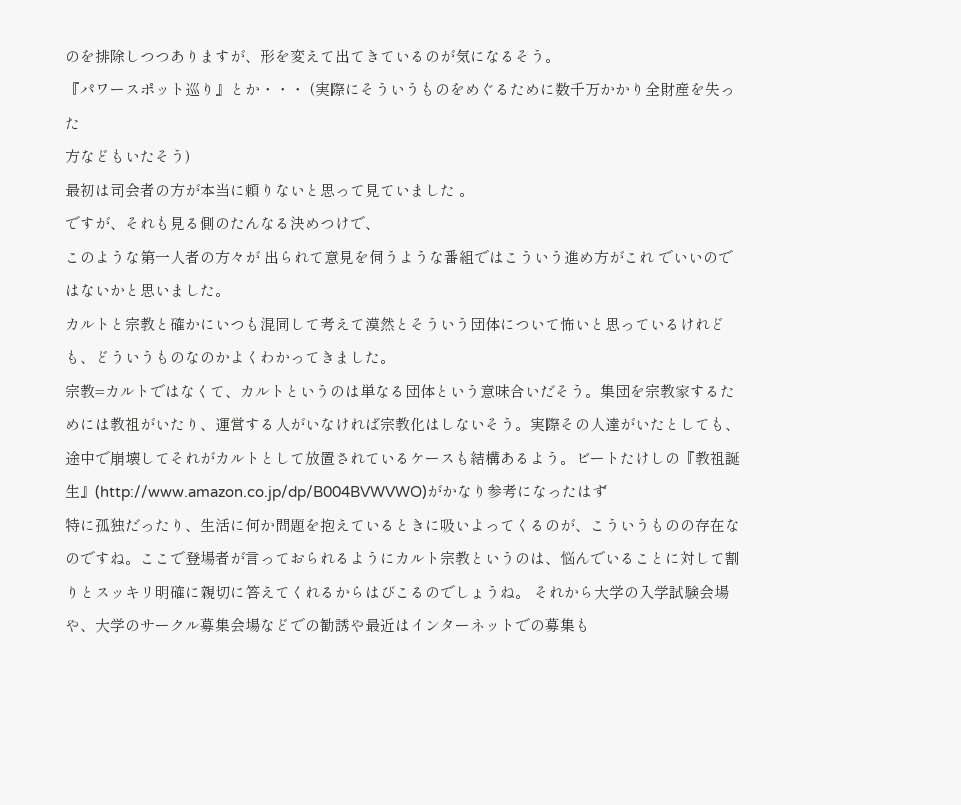のを排除しつつありますが、形を変えて出てきているのが気になるそう。
『パワースポット巡り』とか・・・ (実際にそういうものをめぐるために数千万かかり全財産を失った
方などもいたそう)
最初は司会者の方が本当に頼りないと思って見ていました 。
ですが、それも見る側のたんなる決めつけで、
このような第一人者の方々が 出られて意見を伺うような番組ではこういう進め方がこれ でいいのではないかと思いました。
カルトと宗教と確かにいつも混同して考えて漠然とそういう団体について怖いと思っているけれども、どういうものなのかよくわかってきました。
宗教=カルトではなくて、カルトというのは単なる団体という意味合いだそう。集団を宗教家するためには教祖がいたり、運営する人がいなければ宗教化はしないそう。実際その人達がいたとしても、途中で崩壊してそれがカルトとして放置されているケースも結構あるよう。ビートたけしの『教祖誕生』(http://www.amazon.co.jp/dp/B004BVWVWO)がかなり参考になったはず
特に孤独だったり、生活に何か問題を抱えているときに吸いよってくるのが、こういうものの存在なのですね。ここで登場者が言っておられるようにカルト宗教というのは、悩んでいることに対して割りとスッキリ明確に親切に答えてくれるからはびこるのでしょうね。 それから大学の入学試験会場や、大学のサークル募集会場などでの勧誘や最近はインターネットでの募集も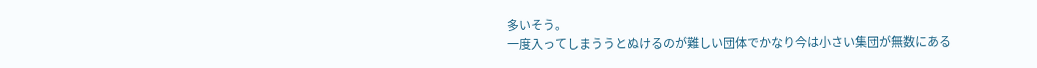多いそう。
一度入ってしまううとぬけるのが難しい団体でかなり今は小さい集団が無数にある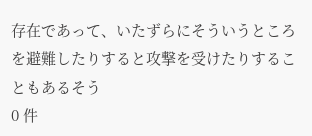存在であって、いたずらにそういうところを避難したりすると攻撃を受けたりすることもあるそう
0 件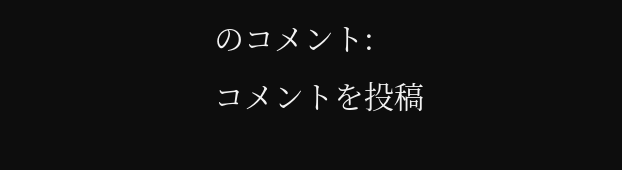のコメント:
コメントを投稿